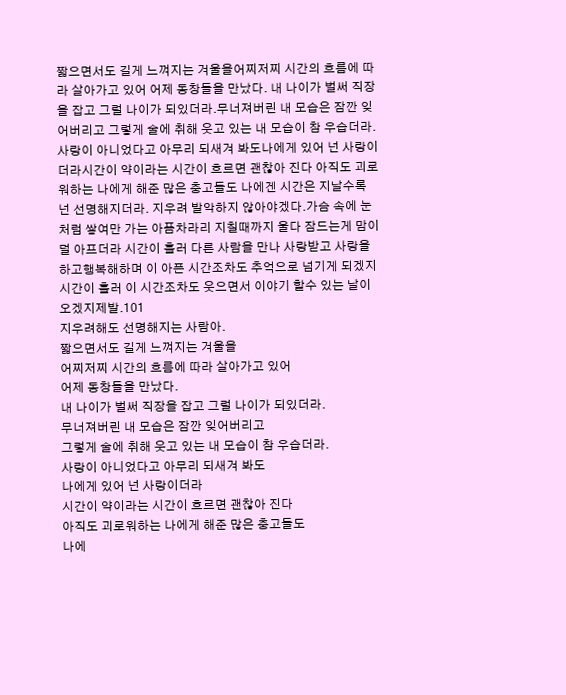짧으면서도 길게 느껴지는 겨울을어찌저찌 시간의 흐름에 따라 살아가고 있어 어제 동창들을 만났다. 내 나이가 벌써 직장을 잡고 그럴 나이가 되있더라.무너져버린 내 모습은 잠깐 잊어버리고 그렇게 술에 취해 웃고 있는 내 모습이 참 우습더라. 사랑이 아니었다고 아무리 되새겨 봐도나에게 있어 넌 사랑이더라시간이 약이라는 시간이 흐르면 괜찮아 진다 아직도 괴로워하는 나에게 해준 많은 충고들도 나에겐 시간은 지날수록 넌 선명해지더라. 지우려 발악하지 않아야겠다.가슴 속에 눈처럼 쌓여만 가는 아픔차라리 지칠때까지 울다 잠드는게 맘이 덜 아프더라 시간이 흘러 다른 사람을 만나 사랑받고 사랑을 하고행복해하며 이 아픈 시간조차도 추억으로 넘기게 되겠지시간이 흘러 이 시간조차도 웃으면서 이야기 할수 있는 날이 오겠지제발.101
지우려해도 선명해지는 사람아.
짧으면서도 길게 느껴지는 겨울을
어찌저찌 시간의 흐름에 따라 살아가고 있어
어제 동창들을 만났다.
내 나이가 벌써 직장을 잡고 그럴 나이가 되있더라.
무너져버린 내 모습은 잠깐 잊어버리고
그렇게 술에 취해 웃고 있는 내 모습이 참 우습더라.
사랑이 아니었다고 아무리 되새겨 봐도
나에게 있어 넌 사랑이더라
시간이 약이라는 시간이 흐르면 괜찮아 진다
아직도 괴로워하는 나에게 해준 많은 충고들도
나에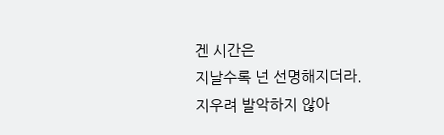겐 시간은
지날수록 넌 선명해지더라.
지우려 발악하지 않아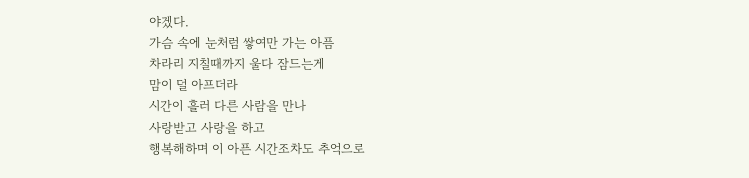야겠다.
가슴 속에 눈처럼 쌓여만 가는 아픔
차라리 지칠때까지 울다 잠드는게
맘이 덜 아프더라
시간이 흘러 다른 사람을 만나
사랑받고 사랑을 하고
행복해하며 이 아픈 시간조차도 추억으로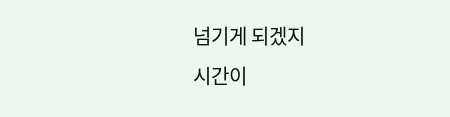넘기게 되겠지
시간이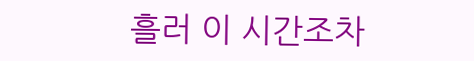흘러 이 시간조차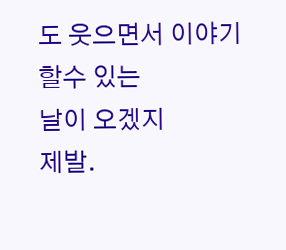도 웃으면서 이야기 할수 있는
날이 오겠지
제발.